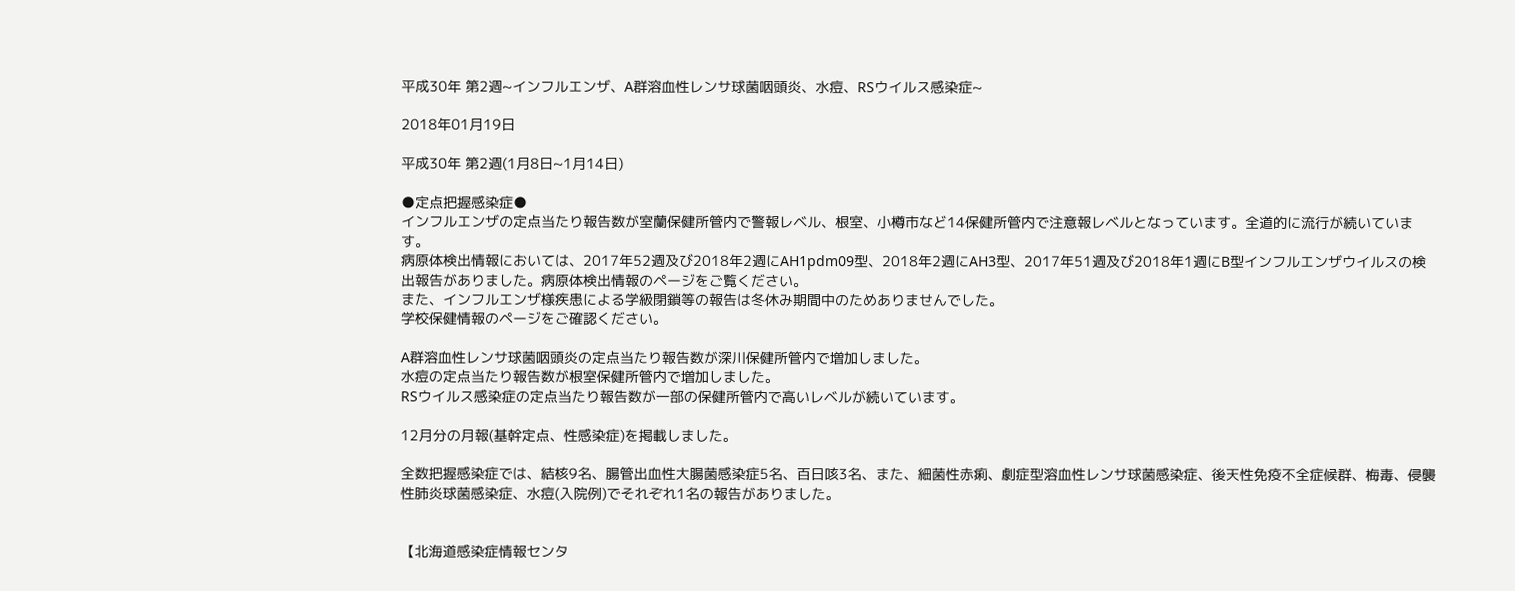平成30年 第2週~インフルエンザ、A群溶血性レンサ球菌咽頭炎、水痘、RSウイルス感染症~

2018年01月19日

平成30年 第2週(1月8日~1月14日)

●定点把握感染症●
インフルエンザの定点当たり報告数が室蘭保健所管内で警報レベル、根室、小樽市など14保健所管内で注意報レベルとなっています。全道的に流行が続いています。
病原体検出情報においては、2017年52週及び2018年2週にAH1pdm09型、2018年2週にAH3型、2017年51週及び2018年1週にB型インフルエンザウイルスの検出報告がありました。病原体検出情報のページをご覧ください。
また、インフルエンザ様疾患による学級閉鎖等の報告は冬休み期間中のためありませんでした。
学校保健情報のページをご確認ください。

A群溶血性レンサ球菌咽頭炎の定点当たり報告数が深川保健所管内で増加しました。
水痘の定点当たり報告数が根室保健所管内で増加しました。
RSウイルス感染症の定点当たり報告数が一部の保健所管内で高いレベルが続いています。

12月分の月報(基幹定点、性感染症)を掲載しました。

全数把握感染症では、結核9名、腸管出血性大腸菌感染症5名、百日咳3名、また、細菌性赤痢、劇症型溶血性レンサ球菌感染症、後天性免疫不全症候群、梅毒、侵襲性肺炎球菌感染症、水痘(入院例)でそれぞれ1名の報告がありました。


【北海道感染症情報センタ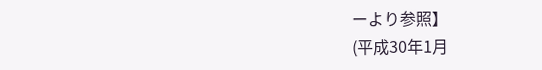ーより参照】
(平成30年1月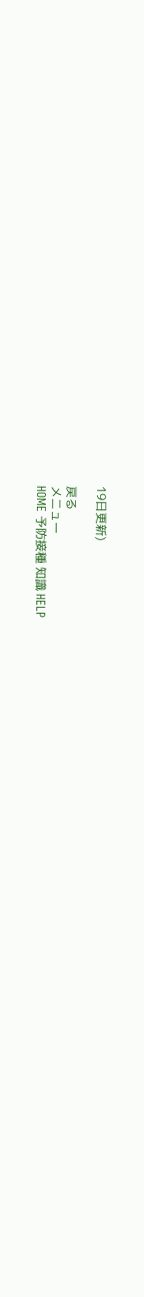19日更新)

戻る
メニュー
HOME 予防接種 知識 HELP